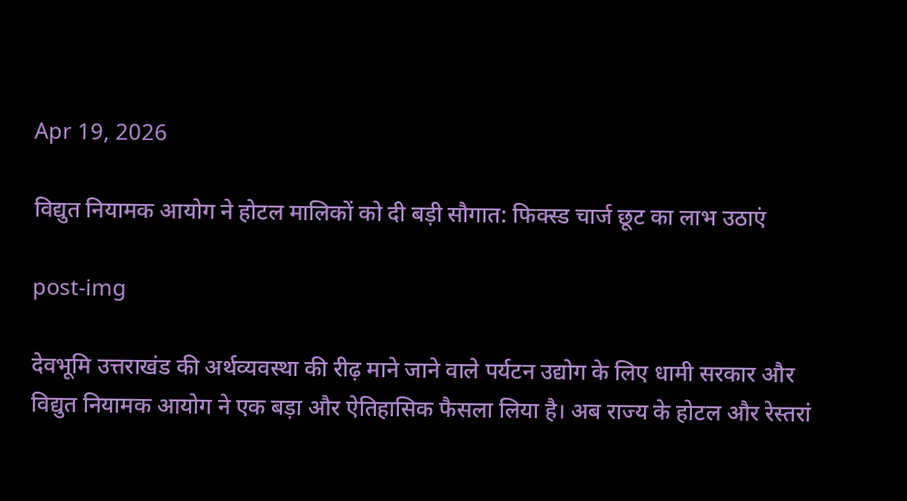Apr 19, 2026

विद्युत नियामक आयोग ने होटल मालिकों को दी बड़ी सौगात: फिक्स्ड चार्ज छूट का लाभ उठाएं

post-img

देवभूमि उत्तराखंड की अर्थव्यवस्था की रीढ़ माने जाने वाले पर्यटन उद्योग के लिए धामी सरकार और विद्युत नियामक आयोग ने एक बड़ा और ऐतिहासिक फैसला लिया है। अब राज्य के होटल और रेस्तरां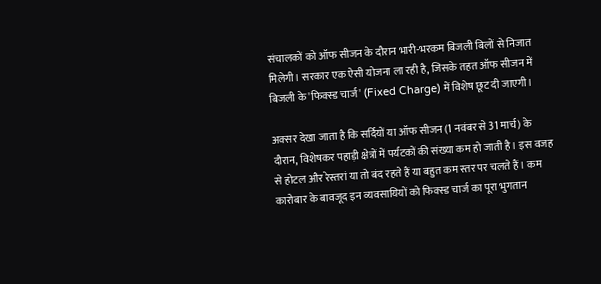संचालकों को ऑफ सीजन के दौरान भारी-भरकम बिजली बिलों से निजात मिलेगी। सरकार एक ऐसी योजना ला रही है, जिसके तहत ऑफ सीजन में बिजली के 'फिक्स्ड चार्ज' (Fixed Charge) में विशेष छूट दी जाएगी।

अक्सर देखा जाता है कि सर्दियों या ऑफ सीजन (1 नवंबर से 31 मार्च) के दौरान, विशेषकर पहाड़ी क्षेत्रों में पर्यटकों की संख्या कम हो जाती है। इस वजह से होटल और रेस्तरां या तो बंद रहते हैं या बहुत कम स्तर पर चलते हैं। कम कारोबार के बावजूद इन व्यवसायियों को फिक्स्ड चार्ज का पूरा भुगतान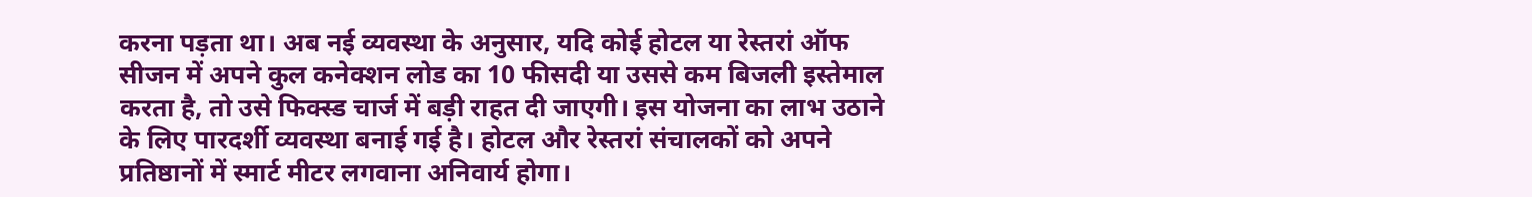करना पड़ता था। अब नई व्यवस्था के अनुसार, यदि कोई होटल या रेस्तरां ऑफ सीजन में अपने कुल कनेक्शन लोड का 10 फीसदी या उससे कम बिजली इस्तेमाल करता है, तो उसे फिक्स्ड चार्ज में बड़ी राहत दी जाएगी। इस योजना का लाभ उठाने के लिए पारदर्शी व्यवस्था बनाई गई है। होटल और रेस्तरां संचालकों को अपने प्रतिष्ठानों में स्मार्ट मीटर लगवाना अनिवार्य होगा।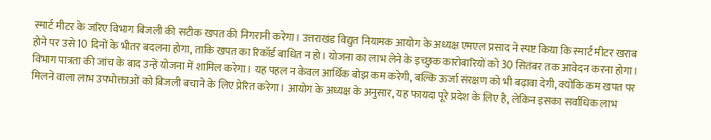स्मार्ट मीटर के जरिए विभाग बिजली की सटीक खपत की निगरानी करेगा। उत्तराखंड विद्युत नियामक आयोग के अध्यक्ष एमएल प्रसाद ने स्पष्ट किया कि स्मार्ट मीटर खराब होने पर उसे 10 दिनों के भीतर बदलना होगा, ताकि खपत का रिकॉर्ड बाधित न हो। योजना का लाभ लेने के इच्छुक कारोबारियों को 30 सितंबर तक आवेदन करना होगा। विभाग पात्रता की जांच के बाद उन्हें योजना में शामिल करेगा। यह पहल न केवल आर्थिक बोझ कम करेगी, बल्कि ऊर्जा संरक्षण को भी बढ़ावा देगी, क्योंकि कम खपत पर मिलने वाला लाभ उपभोक्ताओं को बिजली बचाने के लिए प्रेरित करेगा। आयोग के अध्यक्ष के अनुसार, यह फायदा पूरे प्रदेश के लिए है, लेकिन इसका सर्वाधिक लाभ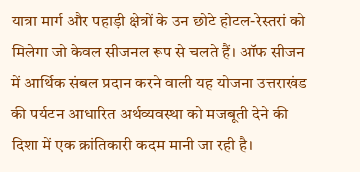यात्रा मार्ग और पहाड़ी क्षेत्रों के उन छोटे होटल-रेस्तरां को मिलेगा जो केवल सीजनल रूप से चलते हैं। ऑफ सीजन में आर्थिक संबल प्रदान करने वाली यह योजना उत्तराखंड की पर्यटन आधारित अर्थव्यवस्था को मजबूती देने की दिशा में एक क्रांतिकारी कदम मानी जा रही है।